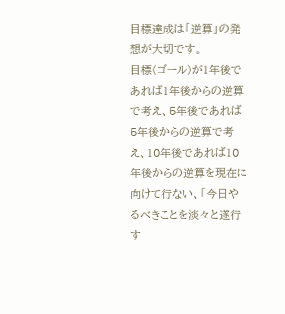目標達成は「逆算」の発想が大切です。
目標(ゴール)が1年後であれば1年後からの逆算で考え、5年後であれば5年後からの逆算で考え、10年後であれば10年後からの逆算を現在に向けて行ない、「今日やるべきことを淡々と遂行す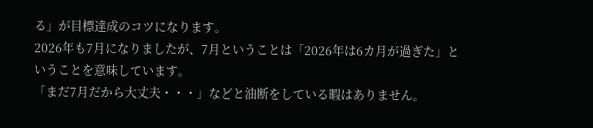る」が目標達成のコツになります。
2026年も7月になりましたが、7月ということは「2026年は6カ月が過ぎた」ということを意味しています。
「まだ7月だから大丈夫・・・」などと油断をしている暇はありません。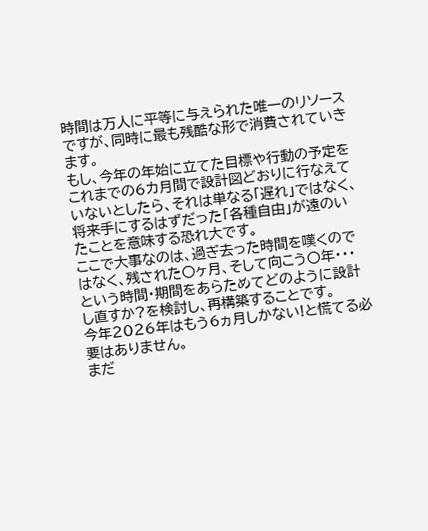時間は万人に平等に与えられた唯一のリソースですが、同時に最も残酷な形で消費されていきます。
もし、今年の年始に立てた目標や行動の予定をこれまでの6カ月間で設計図どおりに行なえていないとしたら、それは単なる「遅れ」ではなく、将来手にするはずだった「各種自由」が遠のいたことを意味する恐れ大です。
ここで大事なのは、過ぎ去った時間を嘆くのではなく、残された〇ヶ月、そして向こう〇年・・・という時間・期間をあらためてどのように設計し直すか?を検討し、再構築することです。
今年2026年はもう6ヵ月しかない!と慌てる必要はありません。
まだ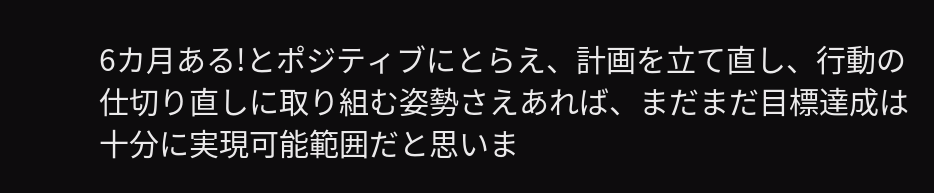6カ月ある!とポジティブにとらえ、計画を立て直し、行動の仕切り直しに取り組む姿勢さえあれば、まだまだ目標達成は十分に実現可能範囲だと思いま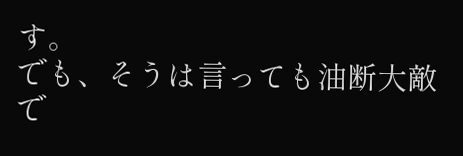す。
でも、そうは言っても油断大敵で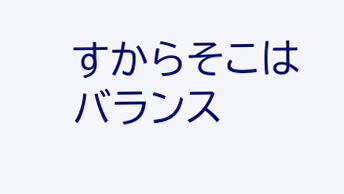すからそこはバランス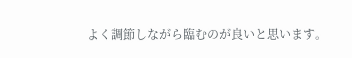よく調節しながら臨むのが良いと思います。